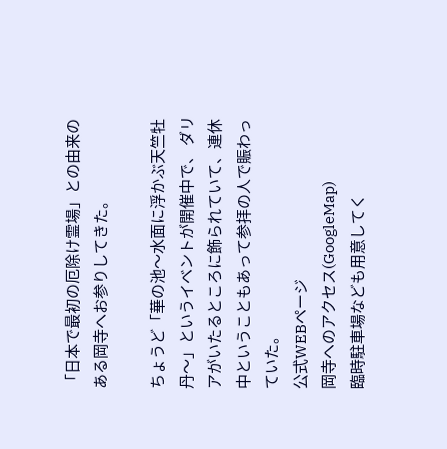「日本で最初の厄除け霊場」との由来のある岡寺へお参りしてきた。

ちょうど「華の池〜水面に浮かぶ天竺牡丹〜」というイベントが開催中で、 ダリアがいたるところに飾られていて、連休中ということもあって参拝の人で賑わっていた。
公式WEBページ
岡寺へのアクセス(GoogleMap)
臨時駐車場なども用意してく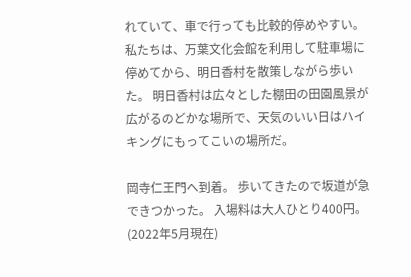れていて、車で行っても比較的停めやすい。 私たちは、万葉文化会館を利用して駐車場に停めてから、明日香村を散策しながら歩いた。 明日香村は広々とした棚田の田園風景が広がるのどかな場所で、天気のいい日はハイキングにもってこいの場所だ。

岡寺仁王門へ到着。 歩いてきたので坂道が急できつかった。 入場料は大人ひとり400円。(2022年5月現在)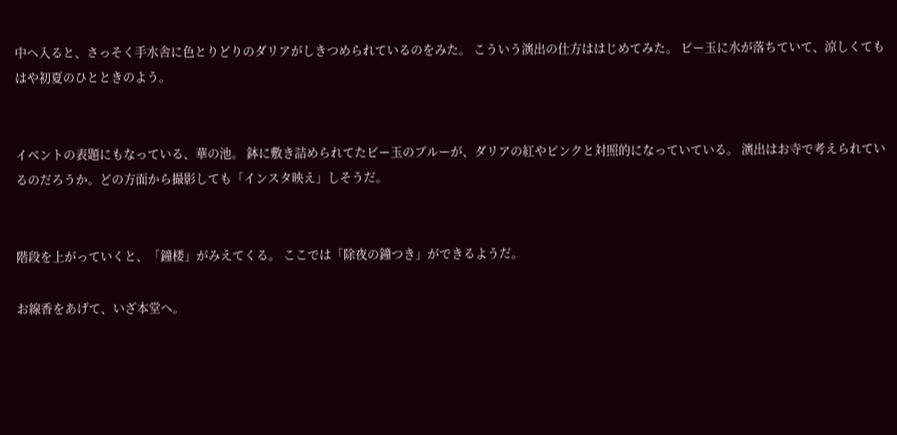中へ入ると、さっそく手水舎に色とりどりのダリアがしきつめられているのをみた。 こういう演出の仕方ははじめてみた。 ビー玉に水が落ちていて、涼しくてもはや初夏のひとときのよう。


イベントの表題にもなっている、華の池。 鉢に敷き詰められてたビー玉のブルーが、ダリアの紅やピンクと対照的になっていている。 演出はお寺で考えられているのだろうか。どの方面から撮影しても「インスタ映え」しそうだ。


階段を上がっていくと、「鐘楼」がみえてくる。 ここでは「除夜の鐘つき」ができるようだ。

お線香をあげて、いざ本堂へ。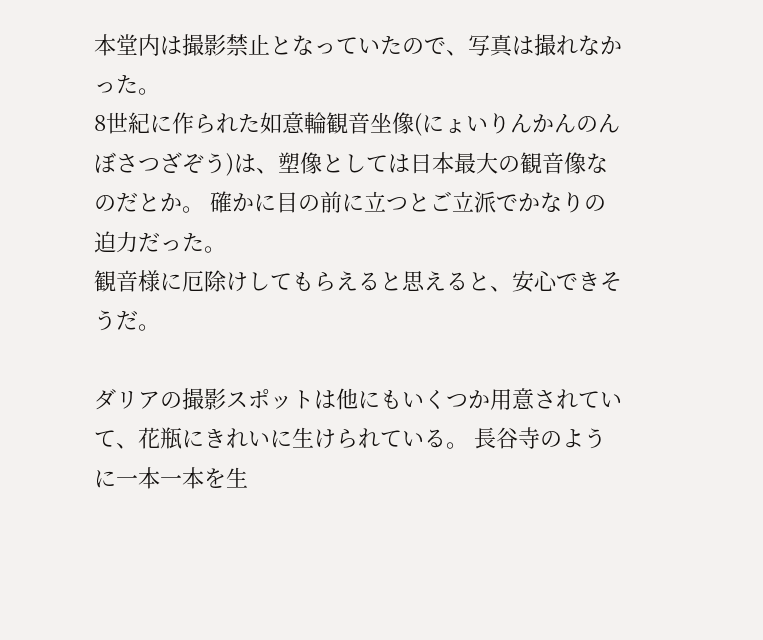本堂内は撮影禁止となっていたので、写真は撮れなかった。
8世紀に作られた如意輪観音坐像(にょいりんかんのんぼさつざぞう)は、塑像としては日本最大の観音像なのだとか。 確かに目の前に立つとご立派でかなりの迫力だった。
観音様に厄除けしてもらえると思えると、安心できそうだ。

ダリアの撮影スポットは他にもいくつか用意されていて、花瓶にきれいに生けられている。 長谷寺のように一本一本を生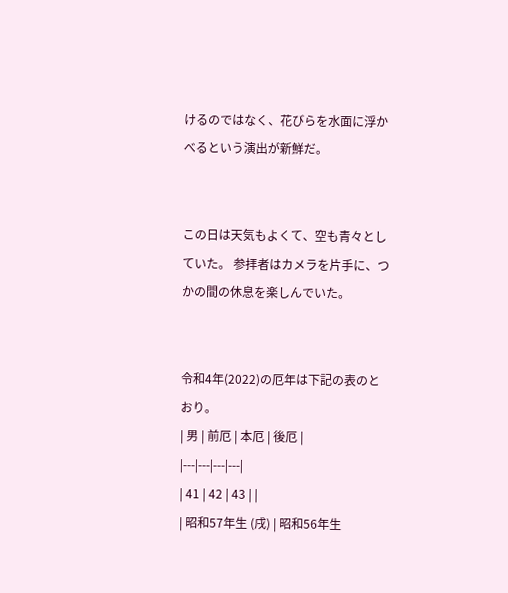けるのではなく、花びらを水面に浮かべるという演出が新鮮だ。


この日は天気もよくて、空も青々としていた。 参拝者はカメラを片手に、つかの間の休息を楽しんでいた。


令和4年(2022)の厄年は下記の表のとおり。
| 男 | 前厄 | 本厄 | 後厄 |
|---|---|---|---|
| 41 | 42 | 43 | |
| 昭和57年生 (戌) | 昭和56年生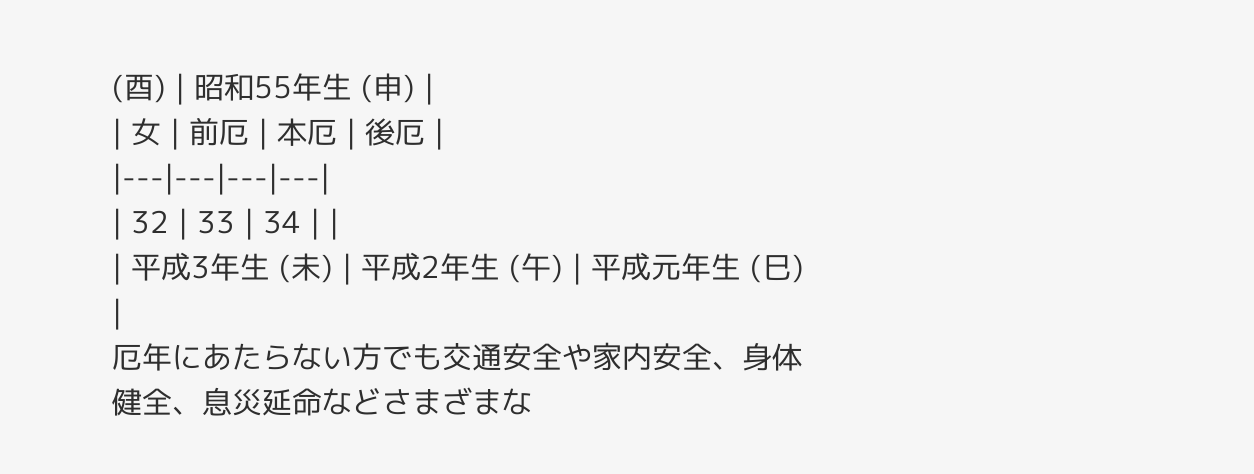(酉) | 昭和55年生 (申) |
| 女 | 前厄 | 本厄 | 後厄 |
|---|---|---|---|
| 32 | 33 | 34 | |
| 平成3年生 (未) | 平成2年生 (午) | 平成元年生 (巳) |
厄年にあたらない方でも交通安全や家内安全、身体健全、息災延命などさまざまな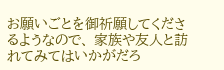お願いごとを御祈願してくださるようなので、 家族や友人と訪れてみてはいかがだろ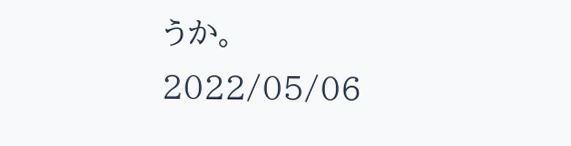うか。
2022/05/06